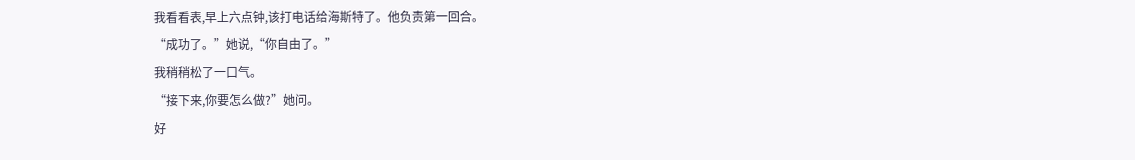我看看表,早上六点钟,该打电话给海斯特了。他负责第一回合。
“成功了。”她说,“你自由了。”
我稍稍松了一口气。
“接下来,你要怎么做?”她问。
好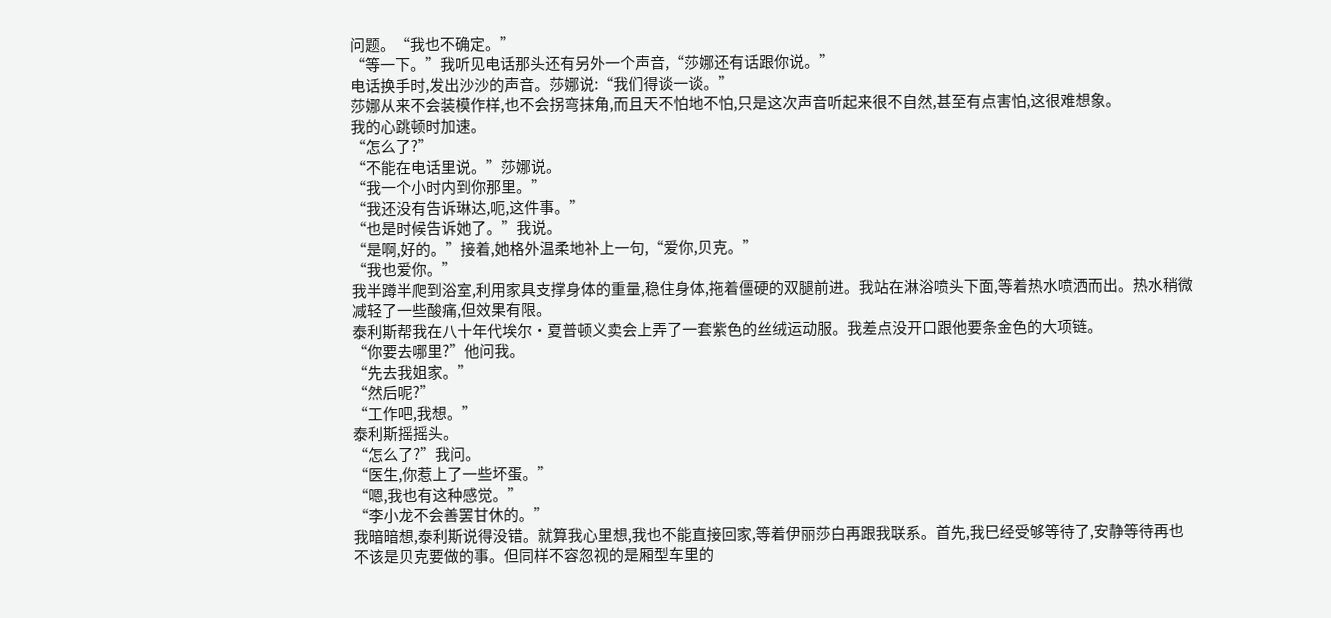问题。“我也不确定。”
“等一下。”我听见电话那头还有另外一个声音,“莎娜还有话跟你说。”
电话换手时,发出沙沙的声音。莎娜说:“我们得谈一谈。”
莎娜从来不会装模作样,也不会拐弯抹角,而且天不怕地不怕,只是这次声音听起来很不自然,甚至有点害怕,这很难想象。
我的心跳顿时加速。
“怎么了?”
“不能在电话里说。”莎娜说。
“我一个小时内到你那里。”
“我还没有告诉琳达,呃,这件事。”
“也是时候告诉她了。”我说。
“是啊,好的。”接着,她格外温柔地补上一句,“爱你,贝克。”
“我也爱你。”
我半蹲半爬到浴室,利用家具支撑身体的重量,稳住身体,拖着僵硬的双腿前进。我站在淋浴喷头下面,等着热水喷洒而出。热水稍微减轻了一些酸痛,但效果有限。
泰利斯帮我在八十年代埃尔·夏普顿义卖会上弄了一套紫色的丝绒运动服。我差点没开口跟他要条金色的大项链。
“你要去哪里?”他问我。
“先去我姐家。”
“然后呢?”
“工作吧,我想。”
泰利斯摇摇头。
“怎么了?”我问。
“医生,你惹上了一些坏蛋。”
“嗯,我也有这种感觉。”
“李小龙不会善罢甘休的。”
我暗暗想,泰利斯说得没错。就算我心里想,我也不能直接回家,等着伊丽莎白再跟我联系。首先,我巳经受够等待了,安静等待再也不该是贝克要做的事。但同样不容忽视的是厢型车里的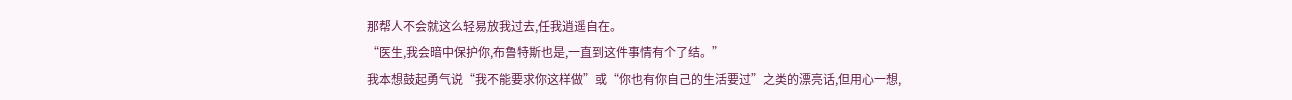那帮人不会就这么轻易放我过去,任我逍遥自在。
“医生,我会暗中保护你,布鲁特斯也是,一直到这件事情有个了结。”
我本想鼓起勇气说“我不能要求你这样做”或“你也有你自己的生活要过”之类的漂亮话,但用心一想,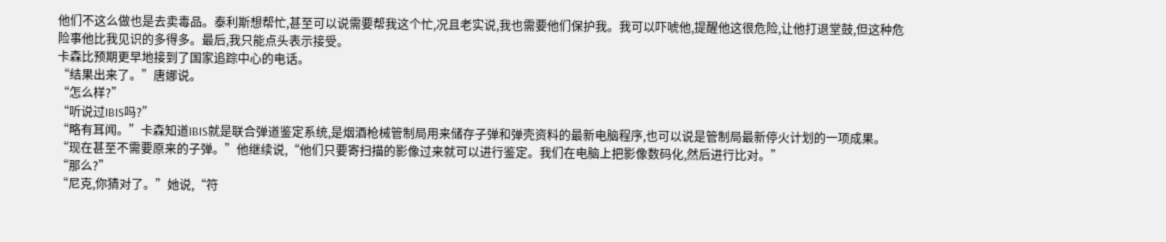他们不这么做也是去卖毒品。泰利斯想帮忙,甚至可以说需要帮我这个忙,况且老实说,我也需要他们保护我。我可以吓唬他,提醒他这很危险,让他打退堂鼓,但这种危险事他比我见识的多得多。最后,我只能点头表示接受。
卡森比预期更早地接到了国家追踪中心的电话。
“结果出来了。”唐娜说。
“怎么样?”
“听说过IBIS吗?”
“略有耳闻。”卡森知道IBIS就是联合弹道鉴定系统,是烟酒枪械管制局用来储存子弹和弹壳资料的最新电脑程序,也可以说是管制局最新停火计划的一项成果。
“现在甚至不需要原来的子弹。”他继续说,“他们只要寄扫描的影像过来就可以进行鉴定。我们在电脑上把影像数码化,然后进行比对。”
“那么?”
“尼克,你猜对了。”她说,“符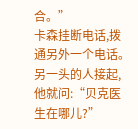合。”
卡森挂断电话,拨通另外一个电话。另一头的人接起,他就问:“贝克医生在哪儿?”